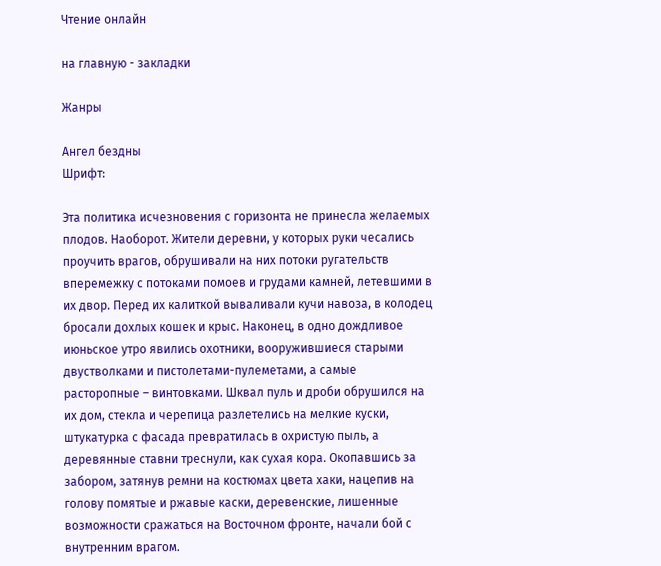Чтение онлайн

на главную - закладки

Жанры

Ангел бездны
Шрифт:

Эта политика исчезновения с горизонта не принесла желаемых плодов. Наоборот. Жители деревни, у которых руки чесались проучить врагов, обрушивали на них потоки ругательств вперемежку с потоками помоев и грудами камней, летевшими в их двор. Перед их калиткой вываливали кучи навоза, в колодец бросали дохлых кошек и крыс. Наконец, в одно дождливое июньское утро явились охотники, вооружившиеся старыми двустволками и пистолетами-пулеметами, а самые расторопные – винтовками. Шквал пуль и дроби обрушился на их дом, стекла и черепица разлетелись на мелкие куски, штукатурка с фасада превратилась в охристую пыль, а деревянные ставни треснули, как сухая кора. Окопавшись за забором, затянув ремни на костюмах цвета хаки, нацепив на голову помятые и ржавые каски, деревенские, лишенные возможности сражаться на Восточном фронте, начали бой с внутренним врагом.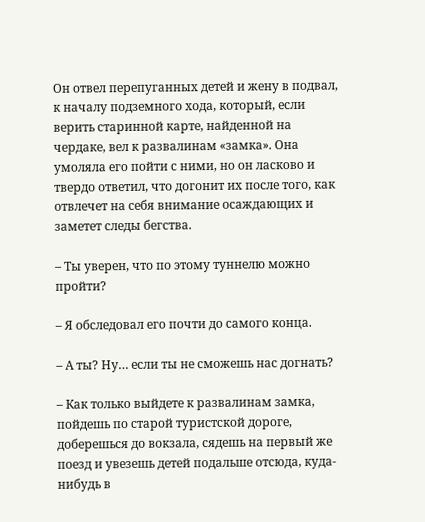Он отвел перепуганных детей и жену в подвал, к началу подземного хода, который, если верить старинной карте, найденной на чердаке, вел к развалинам «замка». Она умоляла его пойти с ними, но он ласково и твердо ответил, что догонит их после того, как отвлечет на себя внимание осаждающих и заметет следы бегства.

– Ты уверен, что по этому туннелю можно пройти?

– Я обследовал его почти до самого конца.

– А ты? Ну… если ты не сможешь нас догнать?

– Как только выйдете к развалинам замка, пойдешь по старой туристской дороге, доберешься до вокзала, сядешь на первый же поезд и увезешь детей подальше отсюда, куда-нибудь в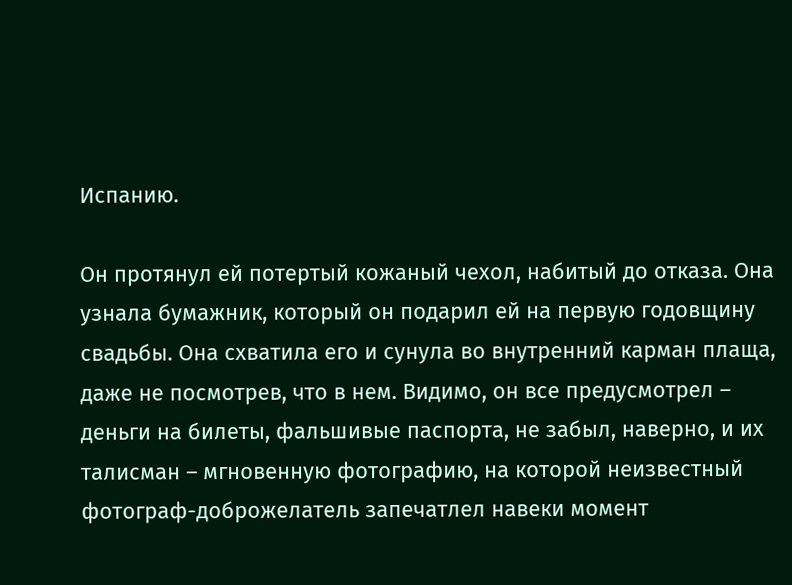Испанию.

Он протянул ей потертый кожаный чехол, набитый до отказа. Она узнала бумажник, который он подарил ей на первую годовщину свадьбы. Она схватила его и сунула во внутренний карман плаща, даже не посмотрев, что в нем. Видимо, он все предусмотрел – деньги на билеты, фальшивые паспорта, не забыл, наверно, и их талисман – мгновенную фотографию, на которой неизвестный фотограф-доброжелатель запечатлел навеки момент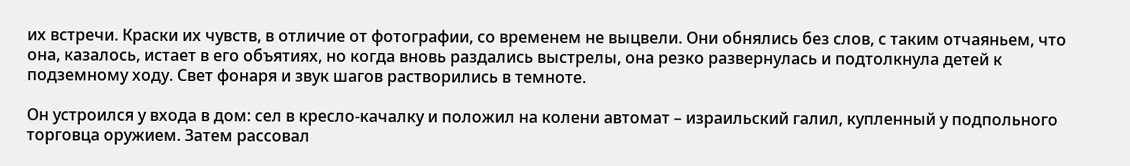их встречи. Краски их чувств, в отличие от фотографии, со временем не выцвели. Они обнялись без слов, с таким отчаяньем, что она, казалось, истает в его объятиях, но когда вновь раздались выстрелы, она резко развернулась и подтолкнула детей к подземному ходу. Свет фонаря и звук шагов растворились в темноте.

Он устроился у входа в дом: сел в кресло-качалку и положил на колени автомат – израильский галил, купленный у подпольного торговца оружием. Затем рассовал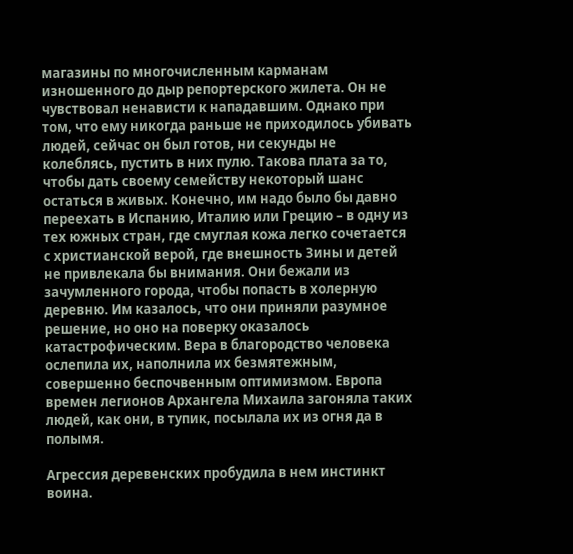магазины по многочисленным карманам изношенного до дыр репортерского жилета. Он не чувствовал ненависти к нападавшим. Однако при том, что ему никогда раньше не приходилось убивать людей, сейчас он был готов, ни секунды не колеблясь, пустить в них пулю. Такова плата за то, чтобы дать своему семейству некоторый шанс остаться в живых. Конечно, им надо было бы давно переехать в Испанию, Италию или Грецию – в одну из тех южных стран, где смуглая кожа легко сочетается с христианской верой, где внешность Зины и детей не привлекала бы внимания. Они бежали из зачумленного города, чтобы попасть в холерную деревню. Им казалось, что они приняли разумное решение, но оно на поверку оказалось катастрофическим. Вера в благородство человека ослепила их, наполнила их безмятежным, совершенно беспочвенным оптимизмом. Европа времен легионов Архангела Михаила загоняла таких людей, как они, в тупик, посылала их из огня да в полымя.

Агрессия деревенских пробудила в нем инстинкт воина.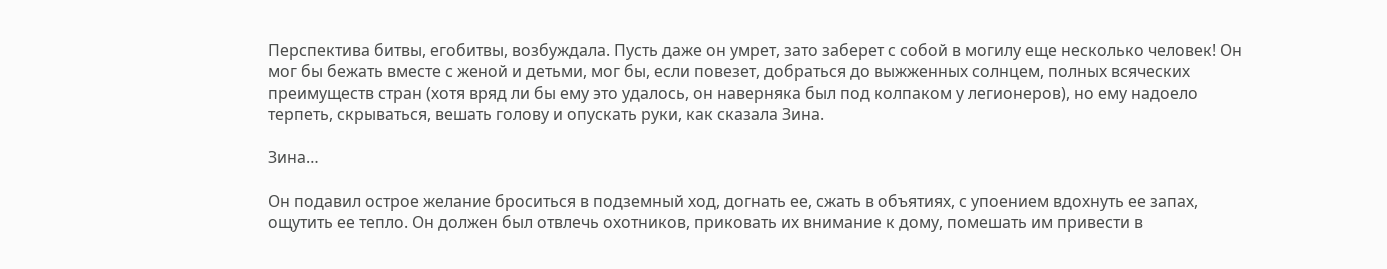Перспектива битвы, егобитвы, возбуждала. Пусть даже он умрет, зато заберет с собой в могилу еще несколько человек! Он мог бы бежать вместе с женой и детьми, мог бы, если повезет, добраться до выжженных солнцем, полных всяческих преимуществ стран (хотя вряд ли бы ему это удалось, он наверняка был под колпаком у легионеров), но ему надоело терпеть, скрываться, вешать голову и опускать руки, как сказала Зина.

Зина…

Он подавил острое желание броситься в подземный ход, догнать ее, сжать в объятиях, с упоением вдохнуть ее запах, ощутить ее тепло. Он должен был отвлечь охотников, приковать их внимание к дому, помешать им привести в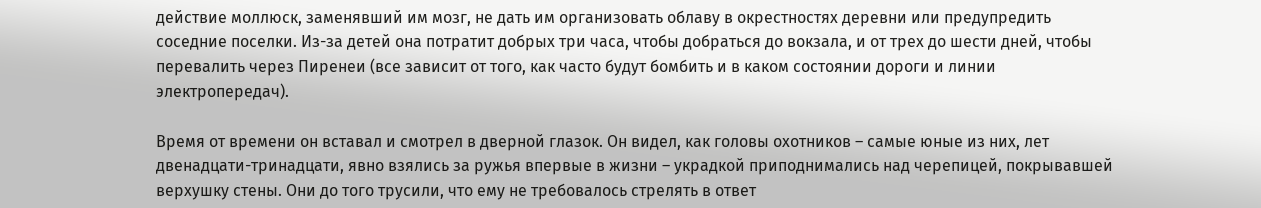действие моллюск, заменявший им мозг, не дать им организовать облаву в окрестностях деревни или предупредить соседние поселки. Из-за детей она потратит добрых три часа, чтобы добраться до вокзала, и от трех до шести дней, чтобы перевалить через Пиренеи (все зависит от того, как часто будут бомбить и в каком состоянии дороги и линии электропередач).

Время от времени он вставал и смотрел в дверной глазок. Он видел, как головы охотников – самые юные из них, лет двенадцати-тринадцати, явно взялись за ружья впервые в жизни – украдкой приподнимались над черепицей, покрывавшей верхушку стены. Они до того трусили, что ему не требовалось стрелять в ответ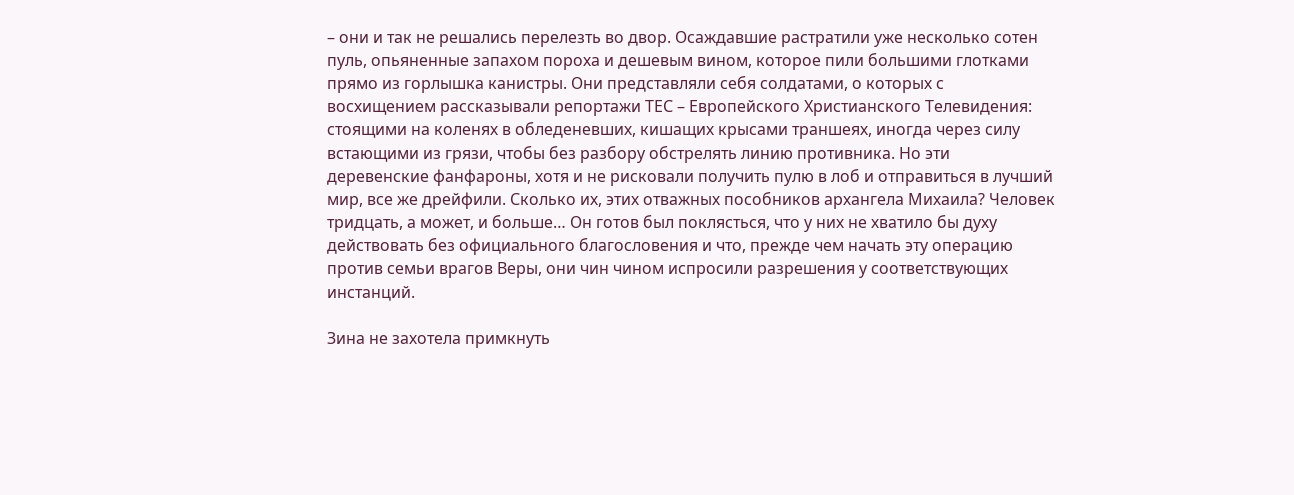– они и так не решались перелезть во двор. Осаждавшие растратили уже несколько сотен пуль, опьяненные запахом пороха и дешевым вином, которое пили большими глотками прямо из горлышка канистры. Они представляли себя солдатами, о которых с восхищением рассказывали репортажи ТЕС – Европейского Христианского Телевидения: стоящими на коленях в обледеневших, кишащих крысами траншеях, иногда через силу встающими из грязи, чтобы без разбору обстрелять линию противника. Но эти деревенские фанфароны, хотя и не рисковали получить пулю в лоб и отправиться в лучший мир, все же дрейфили. Сколько их, этих отважных пособников архангела Михаила? Человек тридцать, а может, и больше… Он готов был поклясться, что у них не хватило бы духу действовать без официального благословения и что, прежде чем начать эту операцию против семьи врагов Веры, они чин чином испросили разрешения у соответствующих инстанций.

Зина не захотела примкнуть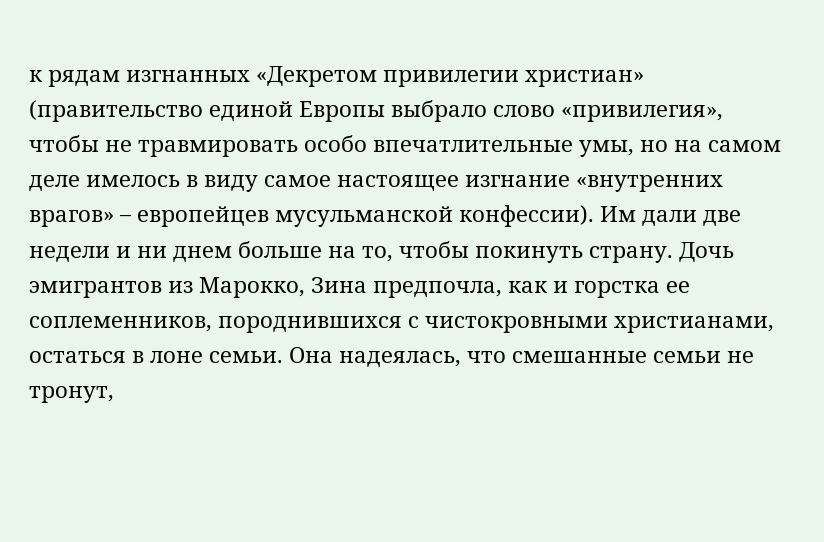к рядам изгнанных «Декретом привилегии христиан» (правительство единой Европы выбрало слово «привилегия», чтобы не травмировать особо впечатлительные умы, но на самом деле имелось в виду самое настоящее изгнание «внутренних врагов» – европейцев мусульманской конфессии). Им дали две недели и ни днем больше на то, чтобы покинуть страну. Дочь эмигрантов из Марокко, Зина предпочла, как и горстка ее соплеменников, породнившихся с чистокровными христианами, остаться в лоне семьи. Она надеялась, что смешанные семьи не тронут,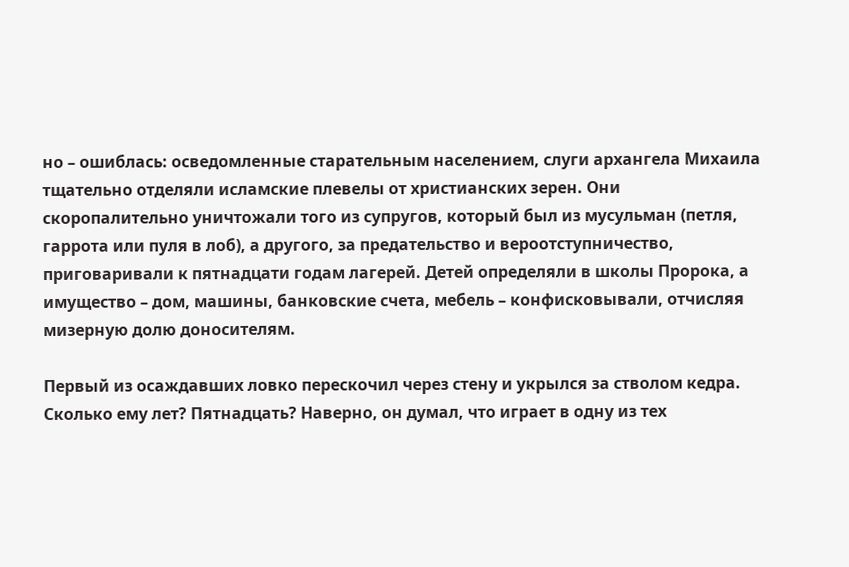но – ошиблась: осведомленные старательным населением, слуги архангела Михаила тщательно отделяли исламские плевелы от христианских зерен. Они скоропалительно уничтожали того из супругов, который был из мусульман (петля, гаррота или пуля в лоб), а другого, за предательство и вероотступничество, приговаривали к пятнадцати годам лагерей. Детей определяли в школы Пророка, а имущество – дом, машины, банковские счета, мебель – конфисковывали, отчисляя мизерную долю доносителям.

Первый из осаждавших ловко перескочил через стену и укрылся за стволом кедра. Сколько ему лет? Пятнадцать? Наверно, он думал, что играет в одну из тех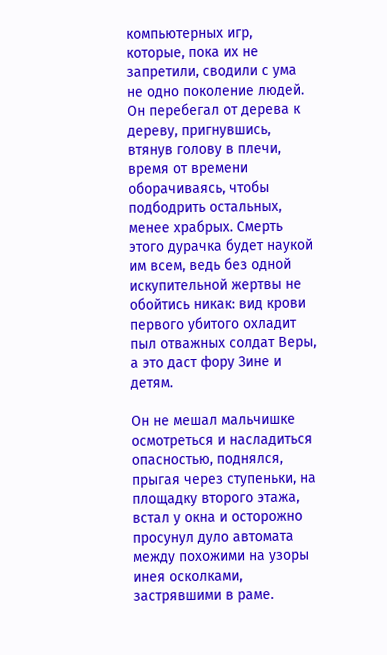компьютерных игр, которые, пока их не запретили, сводили с ума не одно поколение людей. Он перебегал от дерева к дереву, пригнувшись, втянув голову в плечи, время от времени оборачиваясь, чтобы подбодрить остальных, менее храбрых. Смерть этого дурачка будет наукой им всем, ведь без одной искупительной жертвы не обойтись никак: вид крови первого убитого охладит пыл отважных солдат Веры, а это даст фору Зине и детям.

Он не мешал мальчишке осмотреться и насладиться опасностью, поднялся, прыгая через ступеньки, на площадку второго этажа, встал у окна и осторожно просунул дуло автомата между похожими на узоры инея осколками, застрявшими в раме.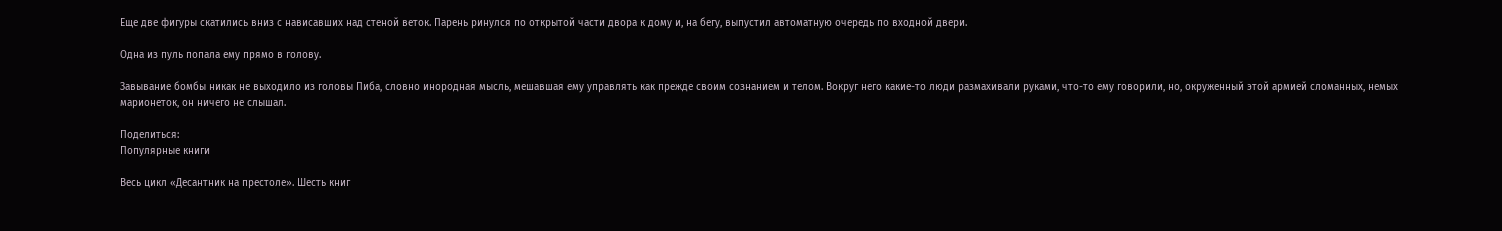Еще две фигуры скатились вниз с нависавших над стеной веток. Парень ринулся по открытой части двора к дому и, на бегу, выпустил автоматную очередь по входной двери.

Одна из пуль попала ему прямо в голову.

Завывание бомбы никак не выходило из головы Пиба, словно инородная мысль, мешавшая ему управлять как прежде своим сознанием и телом. Вокруг него какие-то люди размахивали руками, что-то ему говорили, но, окруженный этой армией сломанных, немых марионеток, он ничего не слышал.

Поделиться:
Популярные книги

Весь цикл «Десантник на престоле». Шесть книг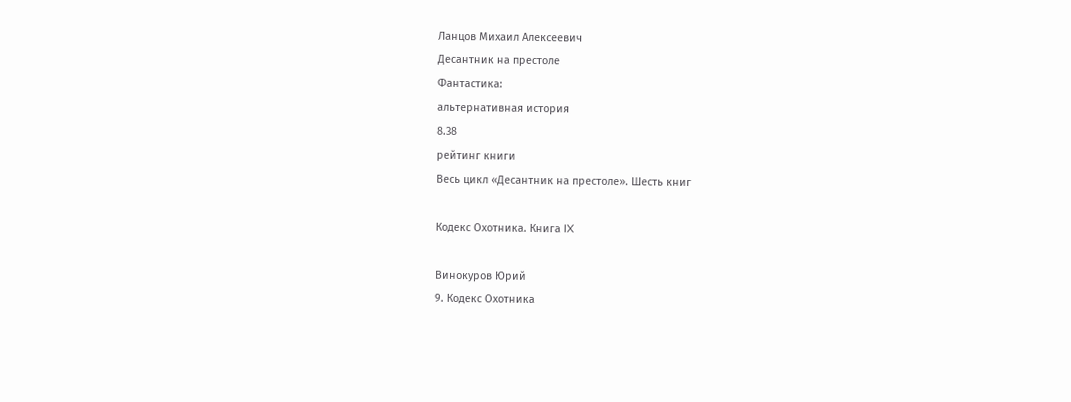Ланцов Михаил Алексеевич
Десантник на престоле
Фантастика:
альтернативная история
8.38
рейтинг книги
Весь цикл «Десантник на престоле». Шесть книг

Кодекс Охотника. Книга IX

Винокуров Юрий
9. Кодекс Охотника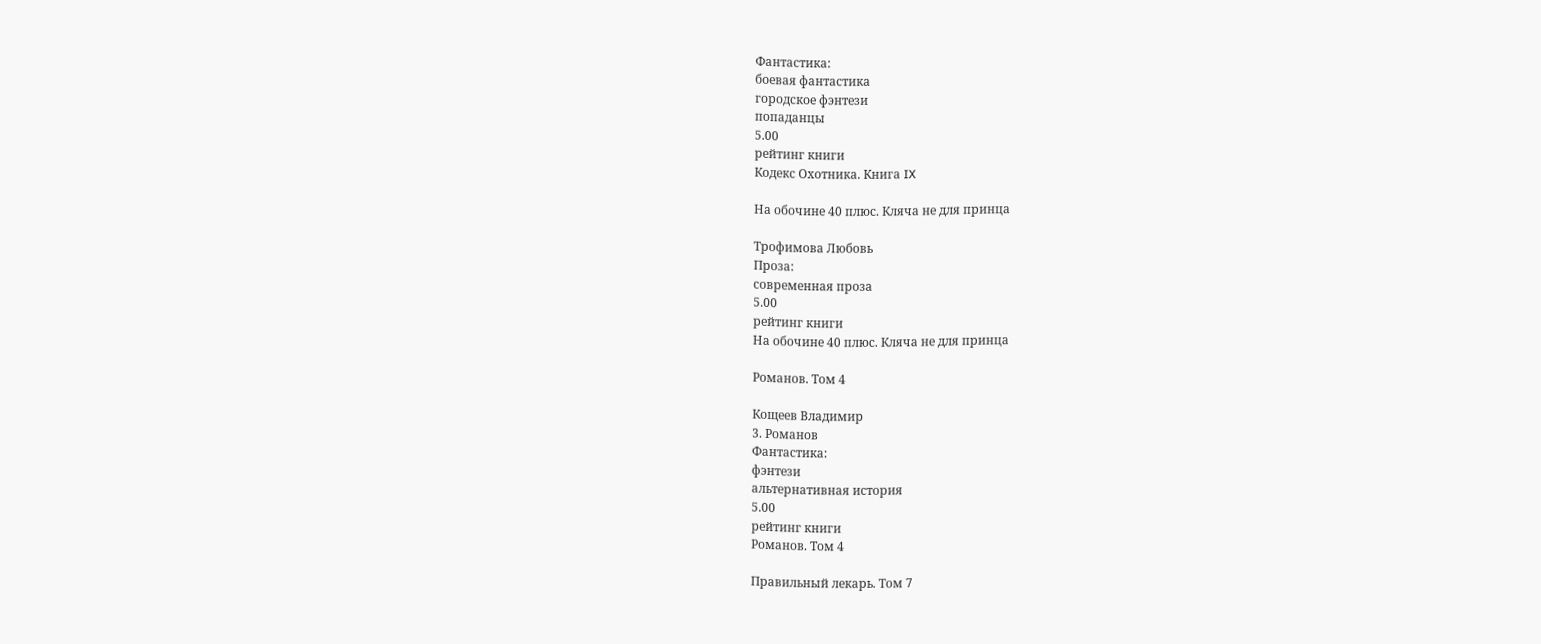Фантастика:
боевая фантастика
городское фэнтези
попаданцы
5.00
рейтинг книги
Кодекс Охотника. Книга IX

На обочине 40 плюс. Кляча не для принца

Трофимова Любовь
Проза:
современная проза
5.00
рейтинг книги
На обочине 40 плюс. Кляча не для принца

Романов. Том 4

Кощеев Владимир
3. Романов
Фантастика:
фэнтези
альтернативная история
5.00
рейтинг книги
Романов. Том 4

Правильный лекарь. Том 7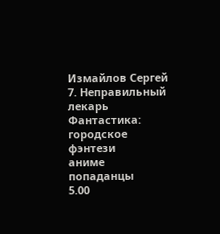Измайлов Сергей
7. Неправильный лекарь
Фантастика:
городское фэнтези
аниме
попаданцы
5.00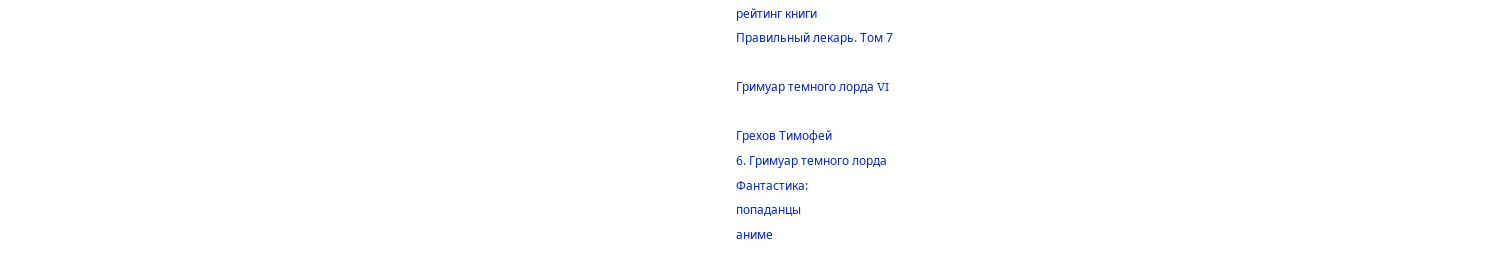рейтинг книги
Правильный лекарь. Том 7

Гримуар темного лорда VI

Грехов Тимофей
6. Гримуар темного лорда
Фантастика:
попаданцы
аниме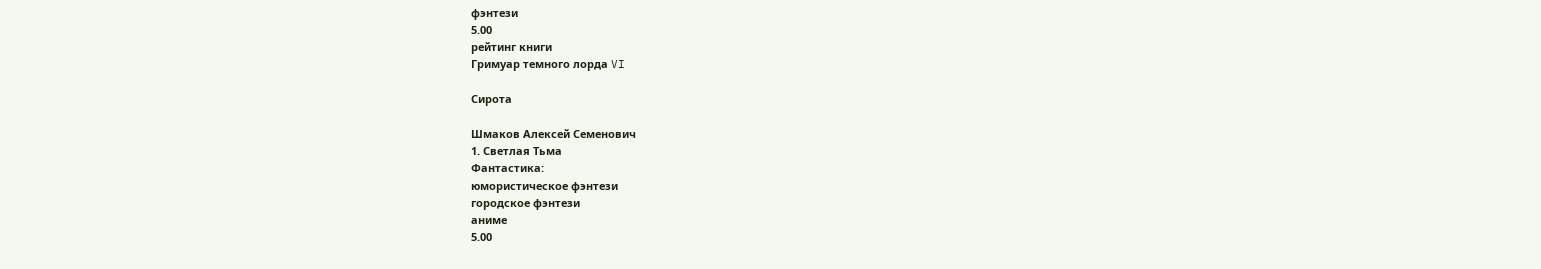фэнтези
5.00
рейтинг книги
Гримуар темного лорда VI

Сирота

Шмаков Алексей Семенович
1. Светлая Тьма
Фантастика:
юмористическое фэнтези
городское фэнтези
аниме
5.00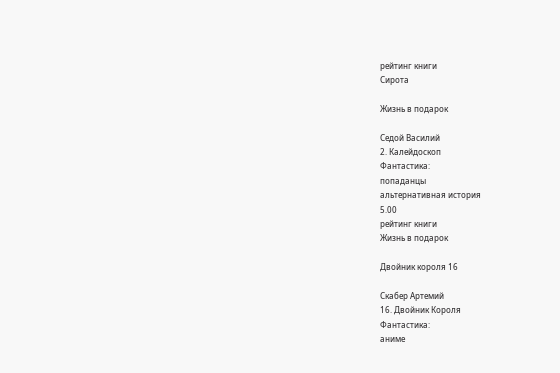рейтинг книги
Сирота

Жизнь в подарок

Седой Василий
2. Калейдоскоп
Фантастика:
попаданцы
альтернативная история
5.00
рейтинг книги
Жизнь в подарок

Двойник короля 16

Скабер Артемий
16. Двойник Короля
Фантастика:
аниме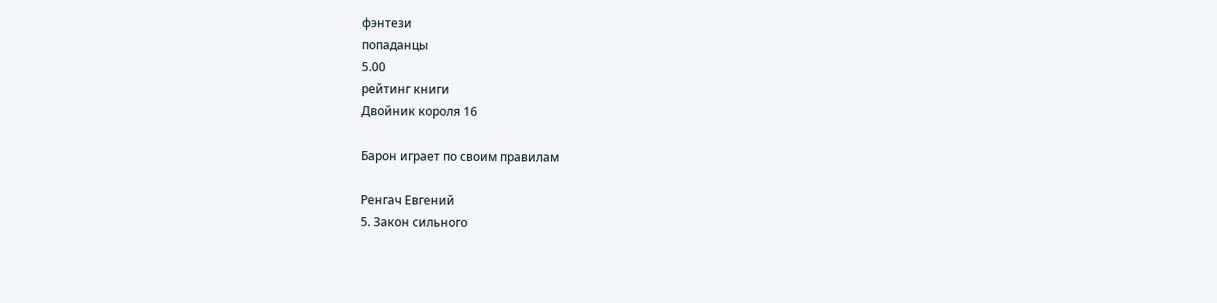фэнтези
попаданцы
5.00
рейтинг книги
Двойник короля 16

Барон играет по своим правилам

Ренгач Евгений
5. Закон сильного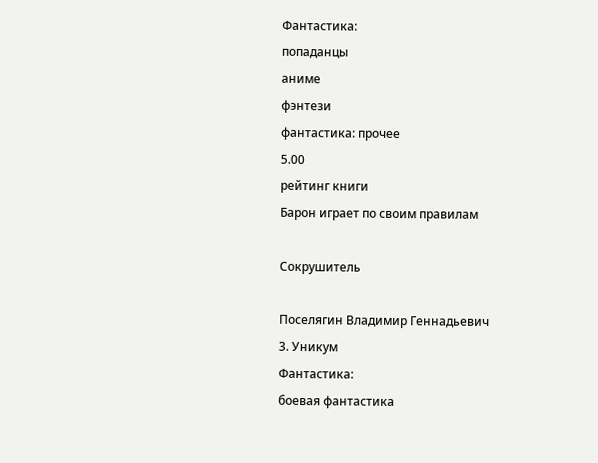Фантастика:
попаданцы
аниме
фэнтези
фантастика: прочее
5.00
рейтинг книги
Барон играет по своим правилам

Сокрушитель

Поселягин Владимир Геннадьевич
3. Уникум
Фантастика:
боевая фантастика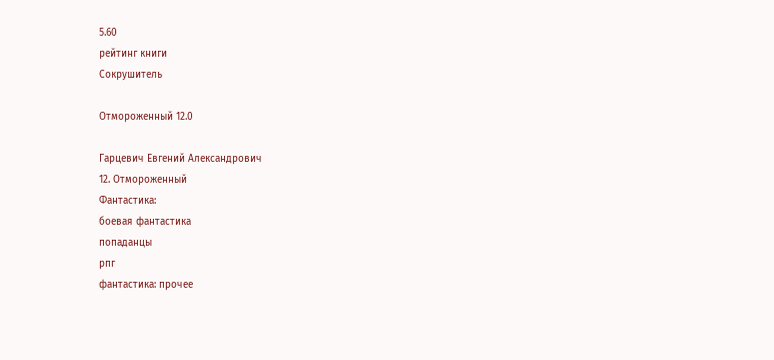5.60
рейтинг книги
Сокрушитель

Отмороженный 12.0

Гарцевич Евгений Александрович
12. Отмороженный
Фантастика:
боевая фантастика
попаданцы
рпг
фантастика: прочее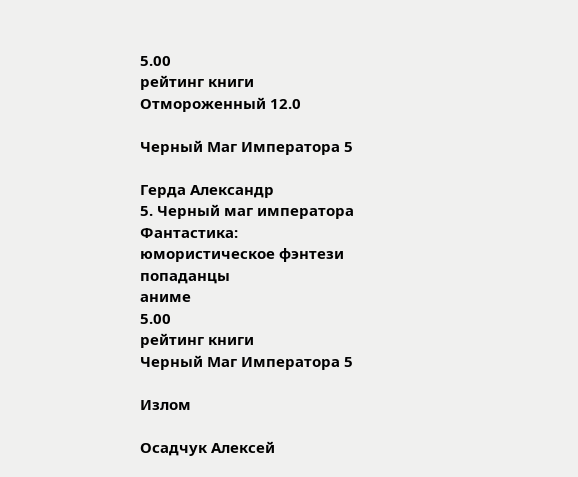5.00
рейтинг книги
Отмороженный 12.0

Черный Маг Императора 5

Герда Александр
5. Черный маг императора
Фантастика:
юмористическое фэнтези
попаданцы
аниме
5.00
рейтинг книги
Черный Маг Императора 5

Излом

Осадчук Алексей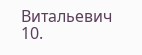Витальевич
10.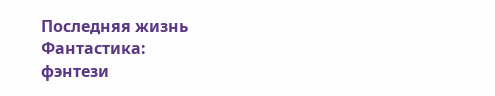Последняя жизнь
Фантастика:
фэнтези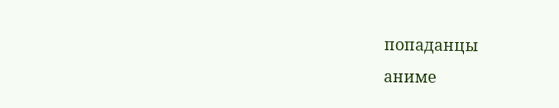попаданцы
аниме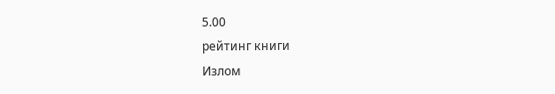5.00
рейтинг книги
Излом